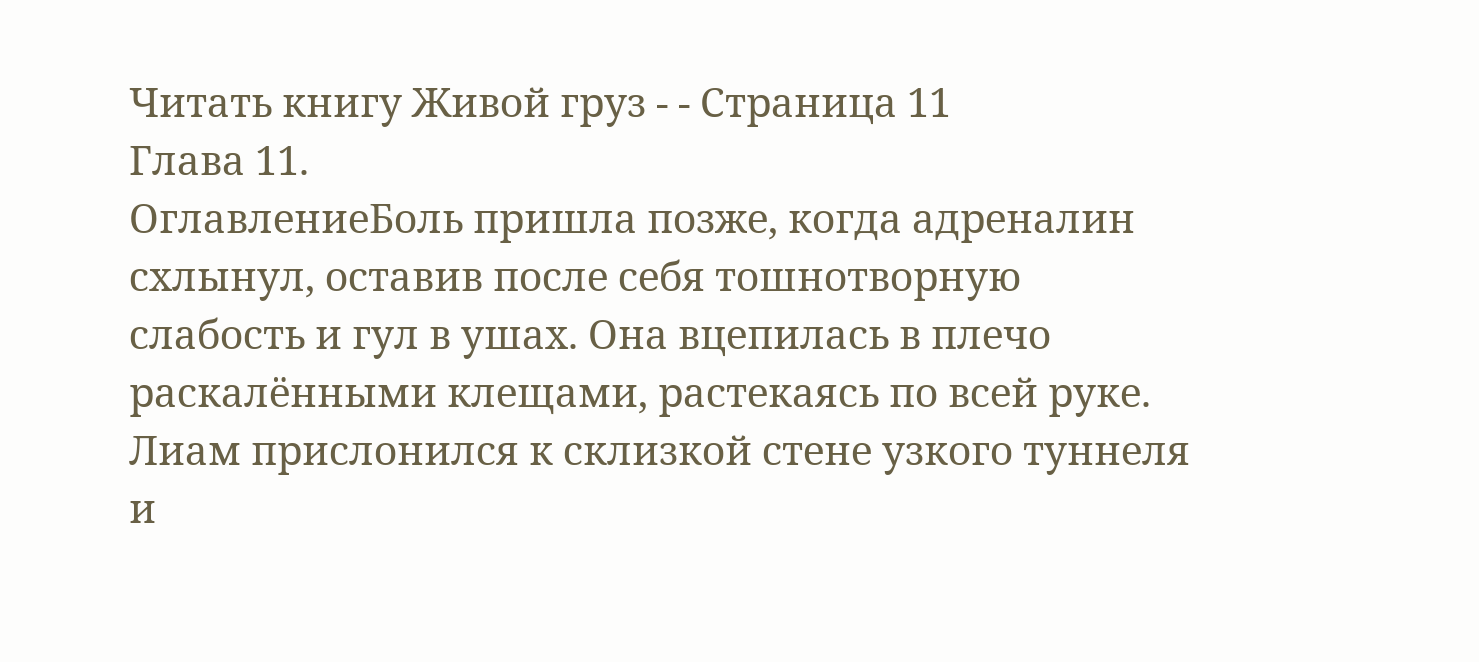Читать книгу Живой груз - - Страница 11
Глава 11.
ОглавлениеБоль пришла позже, когда адреналин схлынул, оставив после себя тошнотворную слабость и гул в ушах. Она вцепилась в плечо раскалёнными клещами, растекаясь по всей руке. Лиам прислонился к склизкой стене узкого туннеля и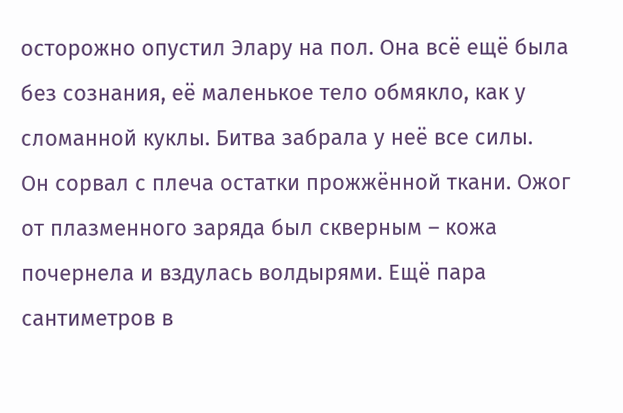осторожно опустил Элару на пол. Она всё ещё была без сознания, её маленькое тело обмякло, как у сломанной куклы. Битва забрала у неё все силы.
Он сорвал с плеча остатки прожжённой ткани. Ожог от плазменного заряда был скверным – кожа почернела и вздулась волдырями. Ещё пара сантиметров в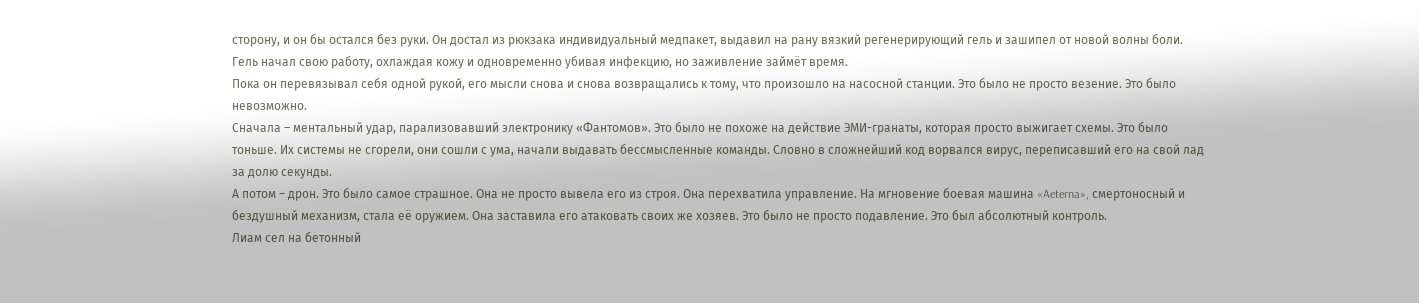сторону, и он бы остался без руки. Он достал из рюкзака индивидуальный медпакет, выдавил на рану вязкий регенерирующий гель и зашипел от новой волны боли. Гель начал свою работу, охлаждая кожу и одновременно убивая инфекцию, но заживление займёт время.
Пока он перевязывал себя одной рукой, его мысли снова и снова возвращались к тому, что произошло на насосной станции. Это было не просто везение. Это было невозможно.
Сначала – ментальный удар, парализовавший электронику «Фантомов». Это было не похоже на действие ЭМИ-гранаты, которая просто выжигает схемы. Это было тоньше. Их системы не сгорели, они сошли с ума, начали выдавать бессмысленные команды. Словно в сложнейший код ворвался вирус, переписавший его на свой лад за долю секунды.
А потом – дрон. Это было самое страшное. Она не просто вывела его из строя. Она перехватила управление. На мгновение боевая машина «Aeterna», смертоносный и бездушный механизм, стала её оружием. Она заставила его атаковать своих же хозяев. Это было не просто подавление. Это был абсолютный контроль.
Лиам сел на бетонный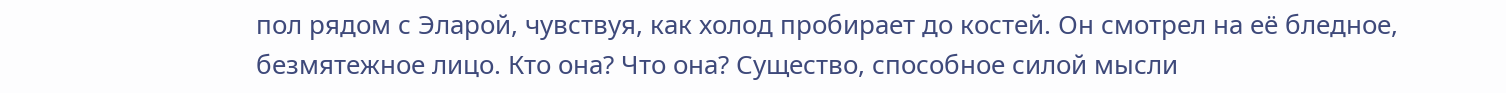пол рядом с Эларой, чувствуя, как холод пробирает до костей. Он смотрел на её бледное, безмятежное лицо. Кто она? Что она? Существо, способное силой мысли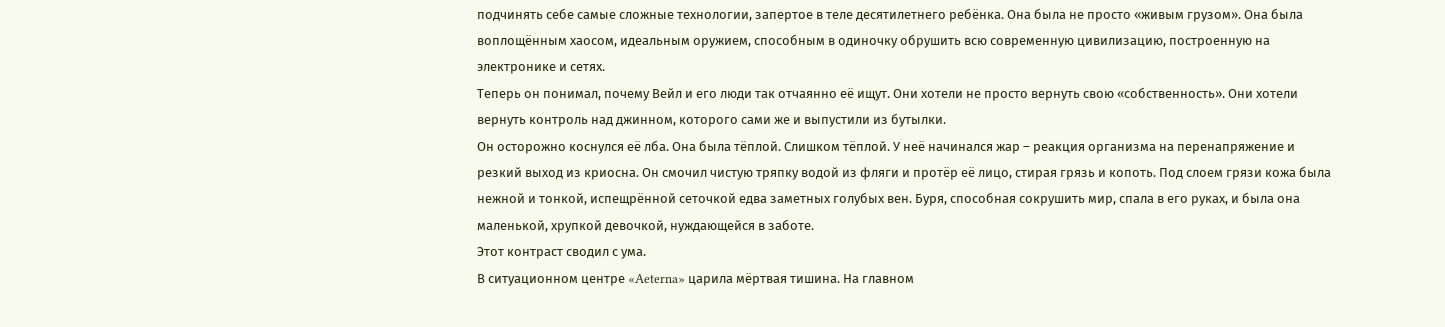подчинять себе самые сложные технологии, запертое в теле десятилетнего ребёнка. Она была не просто «живым грузом». Она была воплощённым хаосом, идеальным оружием, способным в одиночку обрушить всю современную цивилизацию, построенную на электронике и сетях.
Теперь он понимал, почему Вейл и его люди так отчаянно её ищут. Они хотели не просто вернуть свою «собственность». Они хотели вернуть контроль над джинном, которого сами же и выпустили из бутылки.
Он осторожно коснулся её лба. Она была тёплой. Слишком тёплой. У неё начинался жар – реакция организма на перенапряжение и резкий выход из криосна. Он смочил чистую тряпку водой из фляги и протёр её лицо, стирая грязь и копоть. Под слоем грязи кожа была нежной и тонкой, испещрённой сеточкой едва заметных голубых вен. Буря, способная сокрушить мир, спала в его руках, и была она маленькой, хрупкой девочкой, нуждающейся в заботе.
Этот контраст сводил с ума.
В ситуационном центре «Aeterna» царила мёртвая тишина. На главном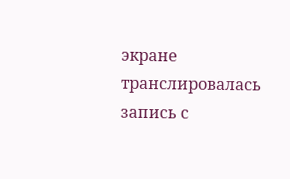экране транслировалась запись с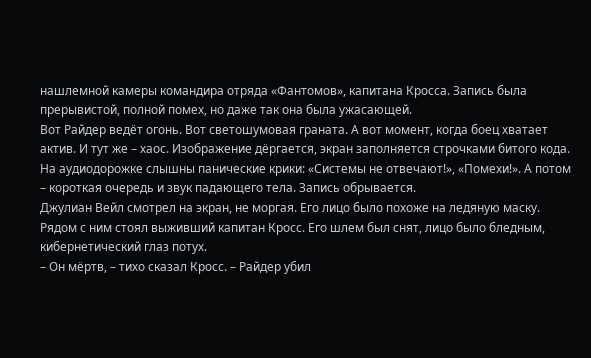нашлемной камеры командира отряда «Фантомов», капитана Кросса. Запись была прерывистой, полной помех, но даже так она была ужасающей.
Вот Райдер ведёт огонь. Вот светошумовая граната. А вот момент, когда боец хватает актив. И тут же – хаос. Изображение дёргается, экран заполняется строчками битого кода. На аудиодорожке слышны панические крики: «Системы не отвечают!», «Помехи!». А потом – короткая очередь и звук падающего тела. Запись обрывается.
Джулиан Вейл смотрел на экран, не моргая. Его лицо было похоже на ледяную маску. Рядом с ним стоял выживший капитан Кросс. Его шлем был снят, лицо было бледным, кибернетический глаз потух.
– Он мёртв, – тихо сказал Кросс. – Райдер убил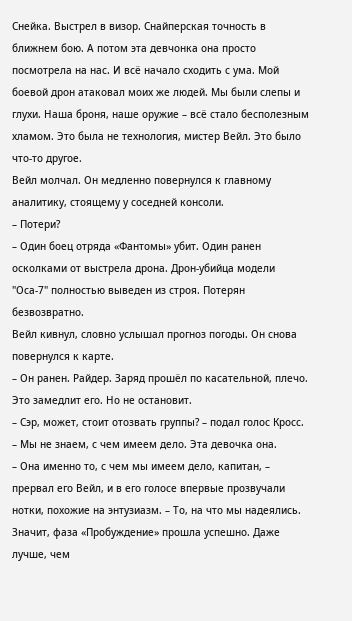Снейка. Выстрел в визор. Снайперская точность в ближнем бою. А потом эта девчонка она просто посмотрела на нас. И всё начало сходить с ума. Мой боевой дрон атаковал моих же людей. Мы были слепы и глухи. Наша броня, наше оружие – всё стало бесполезным хламом. Это была не технология, мистер Вейл. Это было что-то другое.
Вейл молчал. Он медленно повернулся к главному аналитику, стоящему у соседней консоли.
– Потери?
– Один боец отряда «Фантомы» убит. Один ранен осколками от выстрела дрона. Дрон-убийца модели "Оса-7" полностью выведен из строя. Потерян безвозвратно.
Вейл кивнул, словно услышал прогноз погоды. Он снова повернулся к карте.
– Он ранен. Райдер. Заряд прошёл по касательной, плечо. Это замедлит его. Но не остановит.
– Сэр, может, стоит отозвать группы? – подал голос Кросс. – Мы не знаем, с чем имеем дело. Эта девочка она.
– Она именно то, с чем мы имеем дело, капитан, – прервал его Вейл, и в его голосе впервые прозвучали нотки, похожие на энтузиазм. – То, на что мы надеялись. Значит, фаза «Пробуждение» прошла успешно. Даже лучше, чем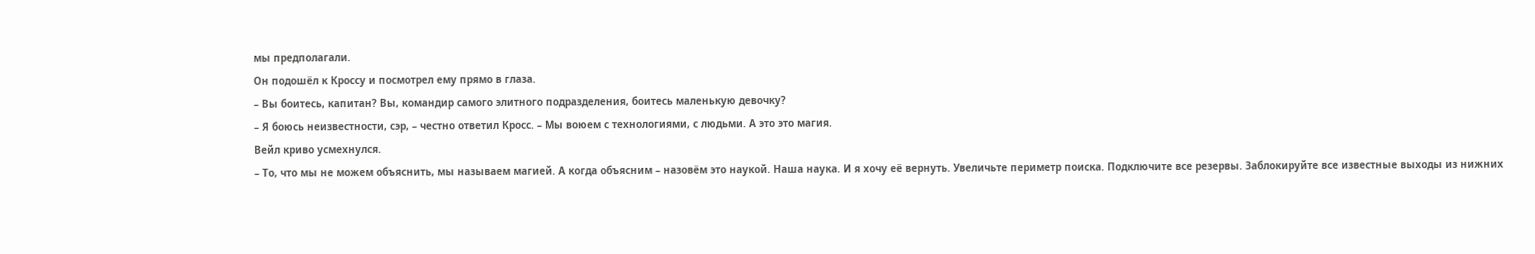мы предполагали.
Он подошёл к Кроссу и посмотрел ему прямо в глаза.
– Вы боитесь, капитан? Вы, командир самого элитного подразделения, боитесь маленькую девочку?
– Я боюсь неизвестности, сэр, – честно ответил Кросс. – Мы воюем с технологиями, с людьми. А это это магия.
Вейл криво усмехнулся.
– То, что мы не можем объяснить, мы называем магией. А когда объясним – назовём это наукой. Наша наука. И я хочу её вернуть. Увеличьте периметр поиска. Подключите все резервы. Заблокируйте все известные выходы из нижних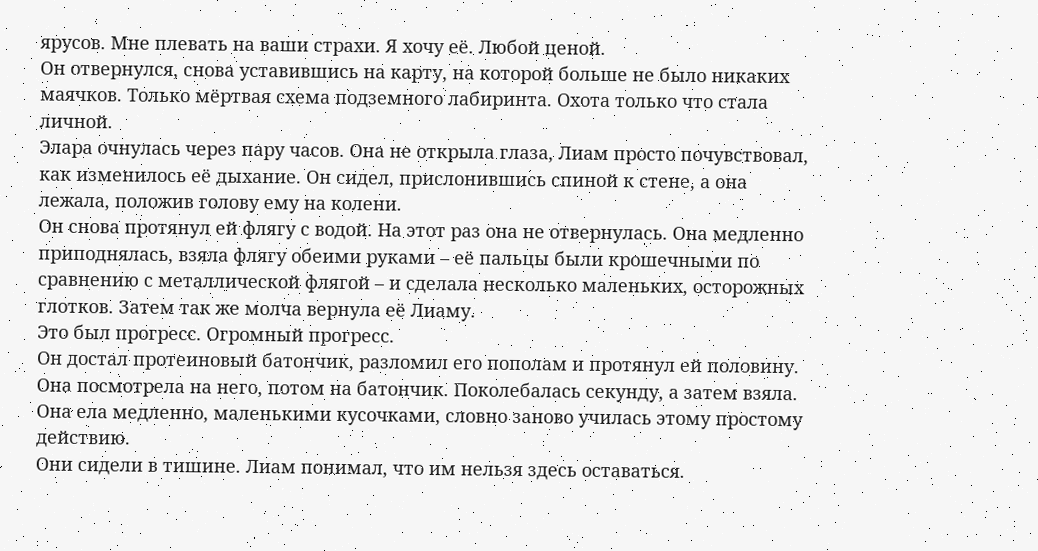ярусов. Мне плевать на ваши страхи. Я хочу её. Любой ценой.
Он отвернулся, снова уставившись на карту, на которой больше не было никаких маячков. Только мёртвая схема подземного лабиринта. Охота только что стала личной.
Элара очнулась через пару часов. Она не открыла глаза, Лиам просто почувствовал, как изменилось её дыхание. Он сидел, прислонившись спиной к стене, а она лежала, положив голову ему на колени.
Он снова протянул ей флягу с водой. На этот раз она не отвернулась. Она медленно приподнялась, взяла флягу обеими руками – её пальцы были крошечными по сравнению с металлической флягой – и сделала несколько маленьких, осторожных глотков. Затем так же молча вернула её Лиаму.
Это был прогресс. Огромный прогресс.
Он достал протеиновый батончик, разломил его пополам и протянул ей половину. Она посмотрела на него, потом на батончик. Поколебалась секунду, а затем взяла. Она ела медленно, маленькими кусочками, словно заново училась этому простому действию.
Они сидели в тишине. Лиам понимал, что им нельзя здесь оставаться.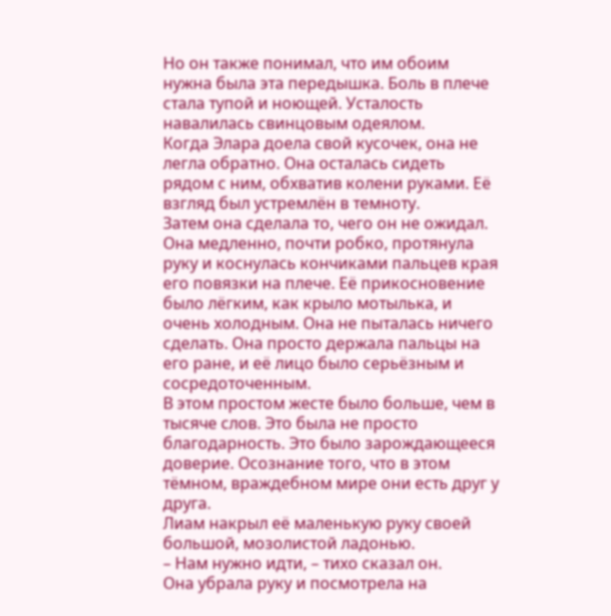Но он также понимал, что им обоим нужна была эта передышка. Боль в плече стала тупой и ноющей. Усталость навалилась свинцовым одеялом.
Когда Элара доела свой кусочек, она не легла обратно. Она осталась сидеть рядом с ним, обхватив колени руками. Её взгляд был устремлён в темноту.
Затем она сделала то, чего он не ожидал. Она медленно, почти робко, протянула руку и коснулась кончиками пальцев края его повязки на плече. Её прикосновение было лёгким, как крыло мотылька, и очень холодным. Она не пыталась ничего сделать. Она просто держала пальцы на его ране, и её лицо было серьёзным и сосредоточенным.
В этом простом жесте было больше, чем в тысяче слов. Это была не просто благодарность. Это было зарождающееся доверие. Осознание того, что в этом тёмном, враждебном мире они есть друг у друга.
Лиам накрыл её маленькую руку своей большой, мозолистой ладонью.
– Нам нужно идти, – тихо сказал он.
Она убрала руку и посмотрела на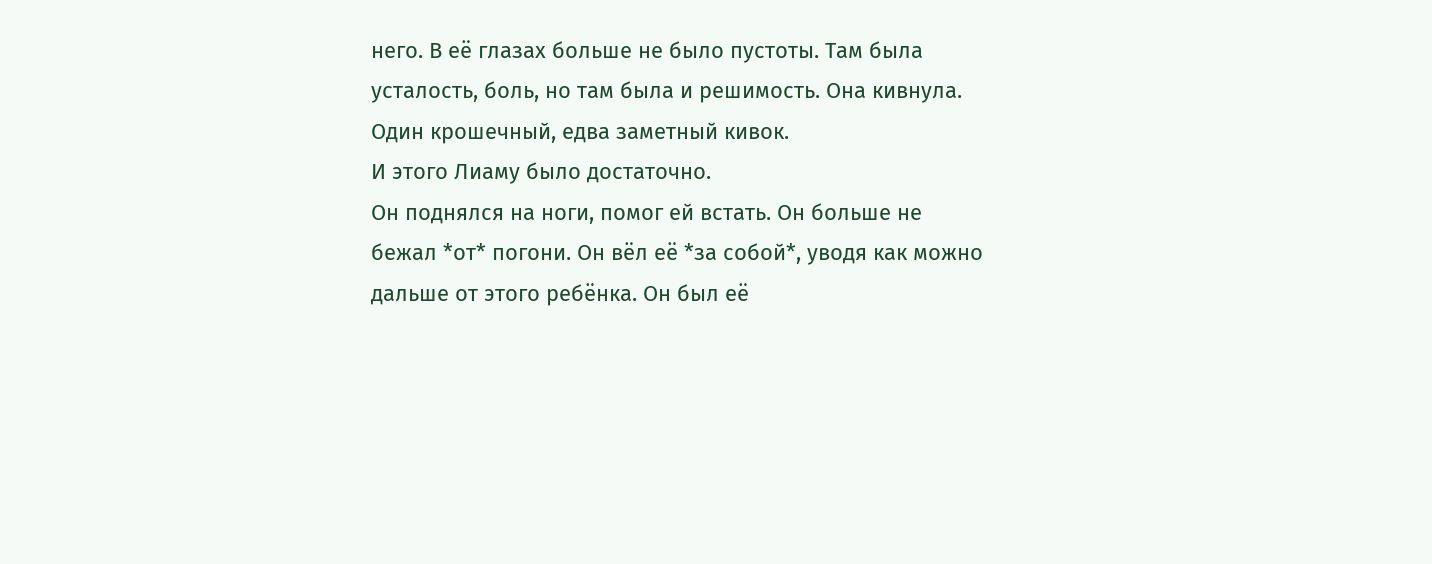него. В её глазах больше не было пустоты. Там была усталость, боль, но там была и решимость. Она кивнула. Один крошечный, едва заметный кивок.
И этого Лиаму было достаточно.
Он поднялся на ноги, помог ей встать. Он больше не бежал *от* погони. Он вёл её *за собой*, уводя как можно дальше от этого ребёнка. Он был её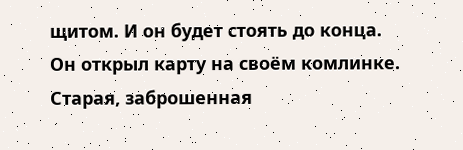щитом. И он будет стоять до конца.
Он открыл карту на своём комлинке. Старая, заброшенная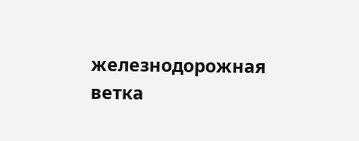железнодорожная ветка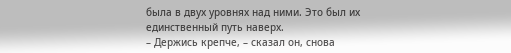была в двух уровнях над ними. Это был их единственный путь наверх.
– Держись крепче, – сказал он, снова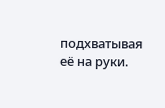подхватывая её на руки.